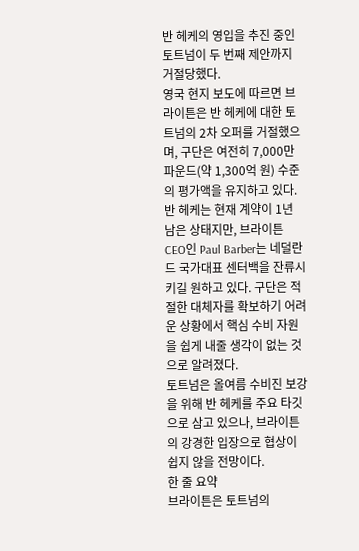반 헤케의 영입을 추진 중인 토트넘이 두 번째 제안까지 거절당했다.
영국 현지 보도에 따르면 브라이튼은 반 헤케에 대한 토트넘의 2차 오퍼를 거절했으며, 구단은 여전히 7,000만 파운드(약 1,300억 원) 수준의 평가액을 유지하고 있다.
반 헤케는 현재 계약이 1년 남은 상태지만, 브라이튼 CEO인 Paul Barber는 네덜란드 국가대표 센터백을 잔류시키길 원하고 있다. 구단은 적절한 대체자를 확보하기 어려운 상황에서 핵심 수비 자원을 쉽게 내줄 생각이 없는 것으로 알려졌다.
토트넘은 올여름 수비진 보강을 위해 반 헤케를 주요 타깃으로 삼고 있으나, 브라이튼의 강경한 입장으로 협상이 쉽지 않을 전망이다.
한 줄 요약
브라이튼은 토트넘의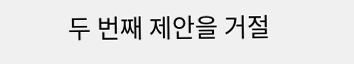두 번째 제안을 거절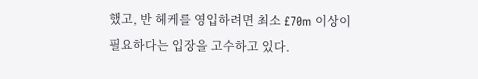했고, 반 헤케를 영입하려면 최소 £70m 이상이 필요하다는 입장을 고수하고 있다.